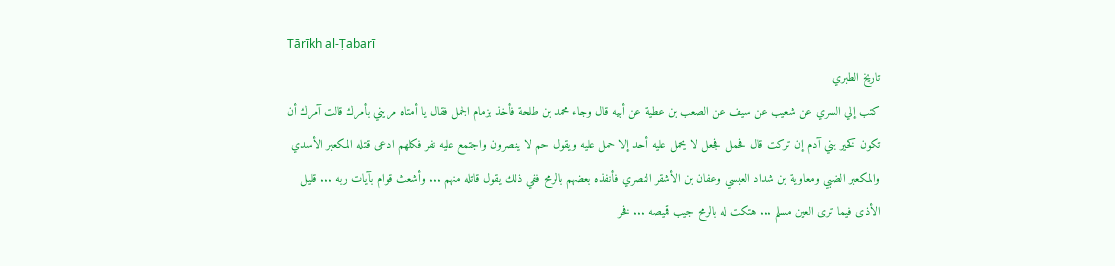Tārīkh al-Ṭabarī
تاريخ الطبري
كتب إلي السري عن شعيب عن سيف عن الصعب بن عطية عن أبيه قال وجاء محمد بن طلحة فأخذ بزمام الجمل فقال يا أمتاه مريني بأمرك قالت آمرك أن تكون كخير بني آدم إن تركت قال فحمل فجعل لا يحمل عليه أحد إلا حمل عليه ويقول حم لا ينصرون واجتمع عليه نفر فكلهم ادعى قتله المكعبر الأسدي والمكعبر الضبي ومعاوية بن شداد العبسي وعفان بن الأشقر النصري فأنفذه بعضهم بالرمح ففي ذلك يقول قاتله منهم ... وأشعث قوام بآيات ربه ... قليل الأذى فيما ترى العين مسلم ... هتكت له بالرمح جيب قميصه ... فخر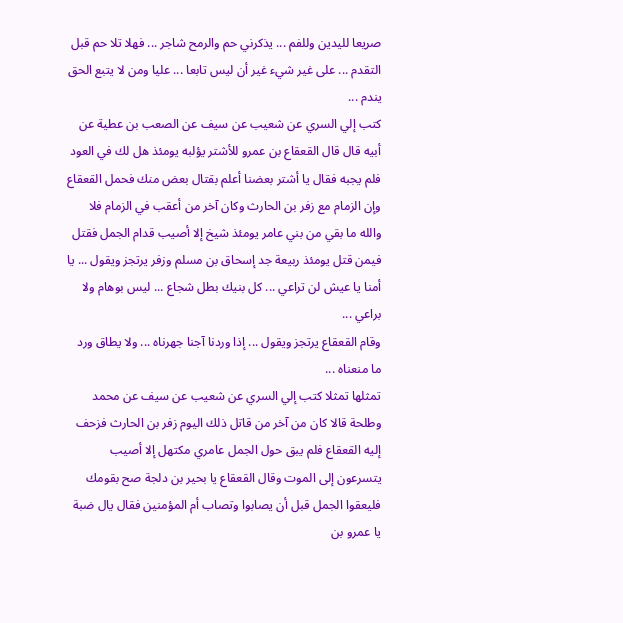صريعا لليدين وللفم ... يذكرني حم والرمح شاجر ... فهلا تلا حم قبل التقدم ... على غير شيء غير أن ليس تابعا ... عليا ومن لا يتبع الحق يندم ...
كتب إلي السري عن شعيب عن سيف عن الصعب بن عطية عن أبيه قال قال القعقاع بن عمرو للأشتر يؤلبه يومئذ هل لك في العود فلم يجبه فقال يا أشتر بعضنا أعلم بقتال بعض منك فحمل القعقاع وإن الزمام مع زفر بن الحارث وكان آخر من أعقب في الزمام فلا والله ما بقي من بني عامر يومئذ شيخ إلا أصيب قدام الجمل فقتل فيمن قتل يومئذ ربيعة جد إسحاق بن مسلم وزفر يرتجز ويقول ... يا أمنا يا عيش لن تراعي ... كل بنيك بطل شجاع ... ليس بوهام ولا براعي ...
وقام القعقاع يرتجز ويقول ... إذا وردنا آجنا جهرناه ... ولا يطاق ورد ما منعناه ...
تمثلها تمثلا كتب إلي السري عن شعيب عن سيف عن محمد وطلحة قالا كان من آخر من قاتل ذلك اليوم زفر بن الحارث فزحف إليه القعقاع فلم يبق حول الجمل عامري مكتهل إلا أصيب يتسرعون إلى الموت وقال القعقاع يا بحير بن دلجة صح بقومك فليعقوا الجمل قبل أن يصابوا وتصاب أم المؤمنين فقال يال ضبة يا عمرو بن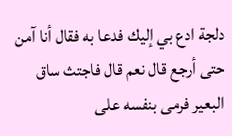دلجة ادع بي إليك فدعا به فقال أنا آمن حتى أرجع قال نعم قال فاجتث ساق البعير فرمى بنفسه على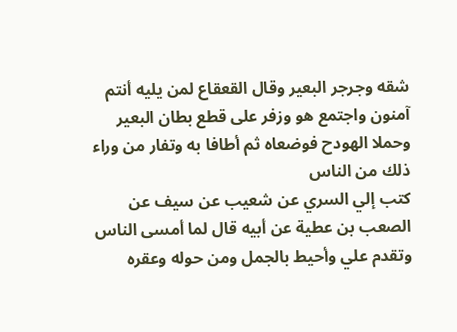شقه وجرجر البعير وقال القعقاع لمن يليه أنتم آمنون واجتمع هو وزفر على قطع بطان البعير وحملا الهودح فوضعاه ثم أطافا به وتفار من وراء ذلك من الناس
كتب إلي السري عن شعيب عن سيف عن الصعب بن عطية عن أبيه قال لما أمسى الناس وتقدم علي وأحيط بالجمل ومن حوله وعقره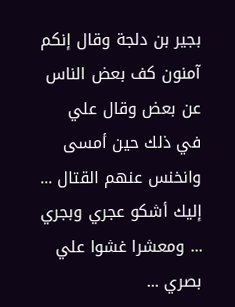بجير بن دلجة وقال إنكم آمنون كف بعض الناس عن بعض وقال علي في ذلك حين أمسى وانخنس عنهم القتال ... إليك أشكو عجري وبجري ... ومعشرا غشوا علي بصري ...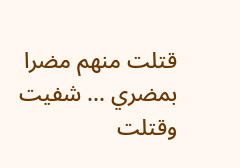قتلت منهم مضرا بمضري ... شفيت وقتلت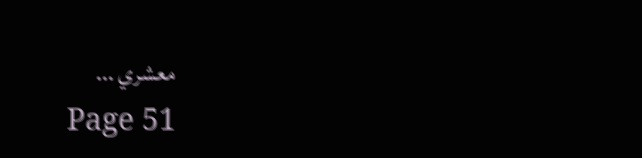معشري ...
Page 51